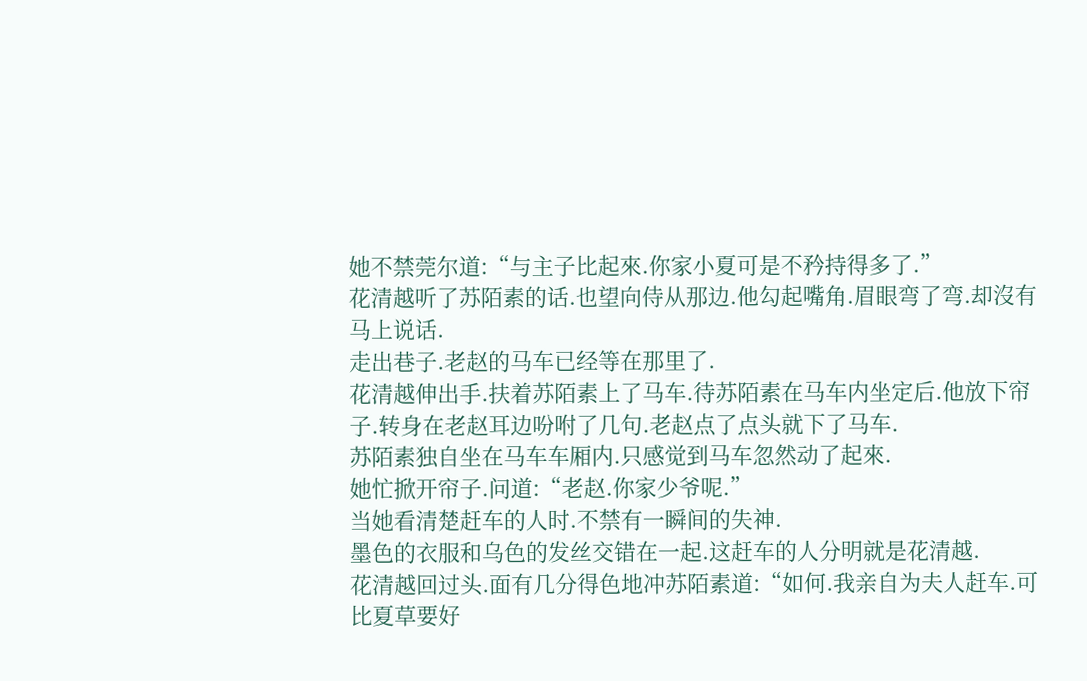她不禁莞尔道:“与主子比起來.你家小夏可是不矜持得多了.”
花清越听了苏陌素的话.也望向侍从那边.他勾起嘴角.眉眼弯了弯.却沒有马上说话.
走出巷子.老赵的马车已经等在那里了.
花清越伸出手.扶着苏陌素上了马车.待苏陌素在马车内坐定后.他放下帘子.转身在老赵耳边吩咐了几句.老赵点了点头就下了马车.
苏陌素独自坐在马车车厢内.只感觉到马车忽然动了起來.
她忙掀开帘子.问道:“老赵.你家少爷呢.”
当她看清楚赶车的人时.不禁有一瞬间的失神.
墨色的衣服和乌色的发丝交错在一起.这赶车的人分明就是花清越.
花清越回过头.面有几分得色地冲苏陌素道:“如何.我亲自为夫人赶车.可比夏草要好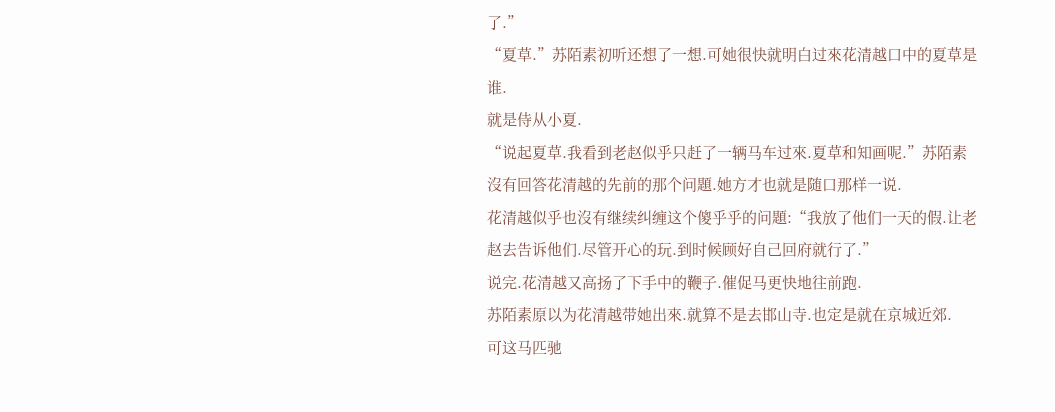了.”
“夏草.”苏陌素初听还想了一想.可她很快就明白过來花清越口中的夏草是谁.
就是侍从小夏.
“说起夏草.我看到老赵似乎只赶了一辆马车过來.夏草和知画呢.”苏陌素沒有回答花清越的先前的那个问題.她方才也就是随口那样一说.
花清越似乎也沒有继续纠缠这个傻乎乎的问題:“我放了他们一天的假.让老赵去告诉他们.尽管开心的玩.到时候顾好自己回府就行了.”
说完.花清越又高扬了下手中的鞭子.催促马更快地往前跑.
苏陌素原以为花清越带她出來.就算不是去邯山寺.也定是就在京城近郊.
可这马匹驰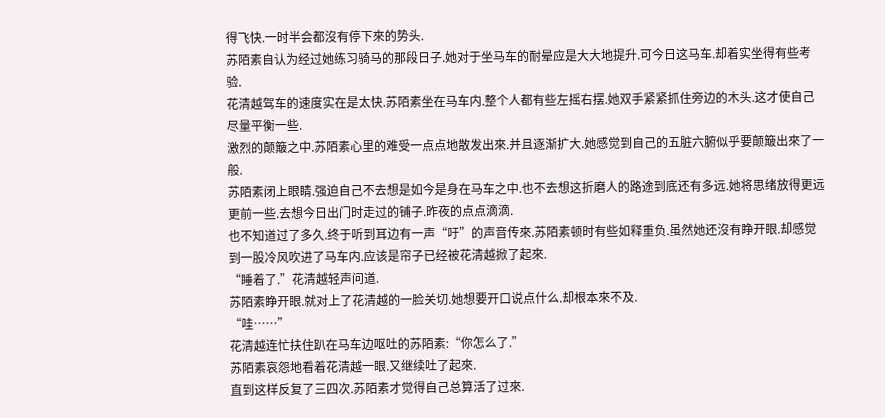得飞快.一时半会都沒有停下來的势头.
苏陌素自认为经过她练习骑马的那段日子.她对于坐马车的耐晕应是大大地提升.可今日这马车.却着实坐得有些考验.
花清越驾车的速度实在是太快.苏陌素坐在马车内.整个人都有些左摇右摆.她双手紧紧抓住旁边的木头.这才使自己尽量平衡一些.
激烈的颠簸之中.苏陌素心里的难受一点点地散发出來.并且逐渐扩大.她感觉到自己的五脏六腑似乎要颠簸出來了一般.
苏陌素闭上眼睛.强迫自己不去想是如今是身在马车之中.也不去想这折磨人的路途到底还有多远.她将思绪放得更远更前一些.去想今日出门时走过的铺子.昨夜的点点滴滴.
也不知道过了多久.终于听到耳边有一声“吁”的声音传來.苏陌素顿时有些如释重负.虽然她还沒有睁开眼.却感觉到一股冷风吹进了马车内.应该是帘子已经被花清越掀了起來.
“睡着了.”花清越轻声问道.
苏陌素睁开眼.就对上了花清越的一脸关切.她想要开口说点什么.却根本來不及.
“哇……”
花清越连忙扶住趴在马车边呕吐的苏陌素:“你怎么了.”
苏陌素哀怨地看着花清越一眼.又继续吐了起來.
直到这样反复了三四次.苏陌素才觉得自己总算活了过來.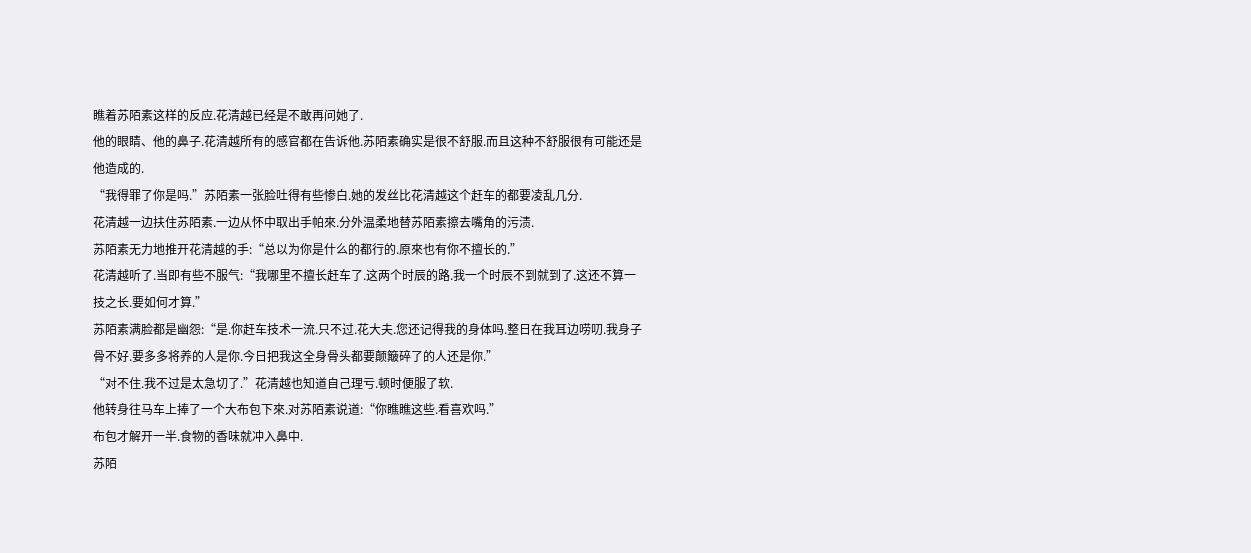瞧着苏陌素这样的反应.花清越已经是不敢再问她了.
他的眼睛、他的鼻子.花清越所有的感官都在告诉他.苏陌素确实是很不舒服.而且这种不舒服很有可能还是他造成的.
“我得罪了你是吗.”苏陌素一张脸吐得有些惨白.她的发丝比花清越这个赶车的都要凌乱几分.
花清越一边扶住苏陌素.一边从怀中取出手帕來.分外温柔地替苏陌素擦去嘴角的污渍.
苏陌素无力地推开花清越的手:“总以为你是什么的都行的.原來也有你不擅长的.”
花清越听了.当即有些不服气:“我哪里不擅长赶车了.这两个时辰的路.我一个时辰不到就到了.这还不算一技之长.要如何才算.”
苏陌素满脸都是幽怨:“是.你赶车技术一流.只不过.花大夫.您还记得我的身体吗.整日在我耳边唠叨.我身子骨不好.要多多将养的人是你.今日把我这全身骨头都要颠簸碎了的人还是你.”
“对不住.我不过是太急切了.”花清越也知道自己理亏.顿时便服了软.
他转身往马车上捧了一个大布包下來.对苏陌素说道:“你瞧瞧这些.看喜欢吗.”
布包才解开一半.食物的香味就冲入鼻中.
苏陌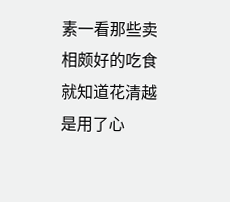素一看那些卖相颇好的吃食就知道花清越是用了心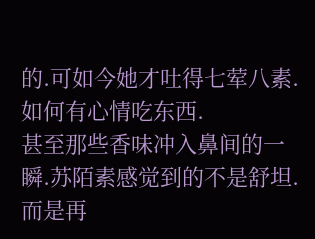的.可如今她才吐得七荤八素.如何有心情吃东西.
甚至那些香味冲入鼻间的一瞬.苏陌素感觉到的不是舒坦.而是再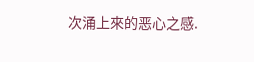次涌上來的恶心之感.